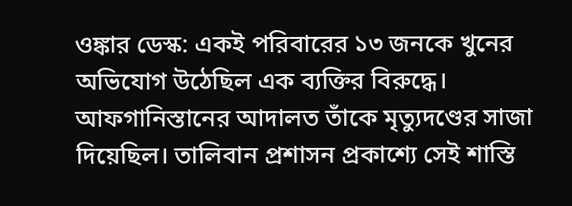ওঙ্কার ডেস্ক: একই পরিবারের ১৩ জনকে খুনের অভিযোগ উঠেছিল এক ব্যক্তির বিরুদ্ধে। আফগানিস্তানের আদালত তাঁকে মৃত্যুদণ্ডের সাজা দিয়েছিল। তালিবান প্রশাসন প্রকাশ্যে সেই শাস্তি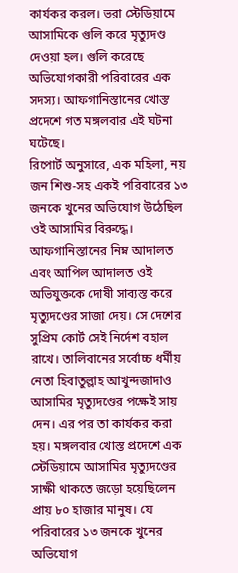কার্যকর করল। ভরা স্টেডিয়ামে আসামিকে গুলি করে মৃত্যুদণ্ড দেওয়া হল। গুলি করেছে অভিযোগকারী পরিবারের এক সদস্য। আফগানিস্তানের খোস্ত প্রদেশে গত মঙ্গলবার এই ঘটনা ঘটেছে।
রিপোর্ট অনুসারে, এক মহিলা, নয় জন শিশু-সহ একই পরিবারের ১৩ জনকে খুনের অভিযোগ উঠেছিল ওই আসামির বিরুদ্ধে। আফগানিস্তানের নিম্ন আদালত এবং আপিল আদালত ওই অভিযুক্তকে দোষী সাব্যস্ত করে মৃত্যুদণ্ডের সাজা দেয়। সে দেশের সুপ্রিম কোর্ট সেই নির্দেশ বহাল রাখে। তালিবানের সর্বোচ্চ ধর্মীয় নেতা হিবাতুল্লাহ আখুন্দজাদাও আসামির মৃত্যুদণ্ডের পক্ষেই সায় দেন। এর পর তা কার্যকর করা হয়। মঙ্গলবার খোস্ত প্রদেশে এক স্টেডিয়ামে আসামির মৃত্যুদণ্ডের সাক্ষী থাকতে জড়ো হয়েছিলেন প্রায় ৮০ হাজার মানুষ। যে পরিবারের ১৩ জনকে খুনের অভিযোগ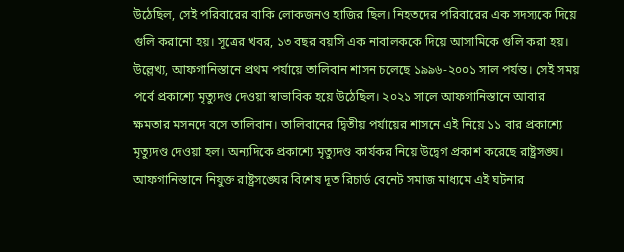উঠেছিল, সেই পরিবারের বাকি লোকজনও হাজির ছিল। নিহতদের পরিবারের এক সদস্যকে দিয়ে গুলি করানো হয়। সূত্রের খবর, ১৩ বছর বয়সি এক নাবালককে দিয়ে আসামিকে গুলি করা হয়।
উল্লেখ্য, আফগানিস্তানে প্রথম পর্যায়ে তালিবান শাসন চলেছে ১৯৯৬-২০০১ সাল পর্যন্ত। সেই সময় পর্বে প্রকাশ্যে মৃত্যুদণ্ড দেওয়া স্বাভাবিক হয়ে উঠেছিল। ২০২১ সালে আফগানিস্তানে আবার ক্ষমতার মসনদে বসে তালিবান। তালিবানের দ্বিতীয় পর্যায়ের শাসনে এই নিয়ে ১১ বার প্রকাশ্যে মৃত্যুদণ্ড দেওয়া হল। অন্যদিকে প্রকাশ্যে মৃত্যুদণ্ড কার্যকর নিয়ে উদ্বেগ প্রকাশ করেছে রাষ্ট্রসঙ্ঘ। আফগানিস্তানে নিযুক্ত রাষ্ট্রসঙ্ঘের বিশেষ দূত রিচার্ড বেনেট সমাজ মাধ্যমে এই ঘটনার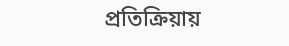প্রতিক্রিয়ায়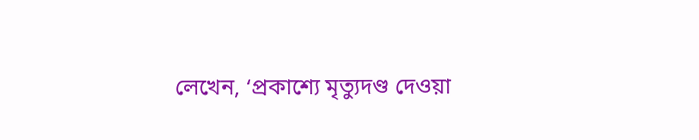লেখেন, ‘প্রকাশ্যে মৃত্যুদণ্ড দেওয়া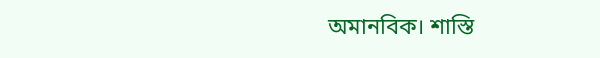অমানবিক। শাস্তি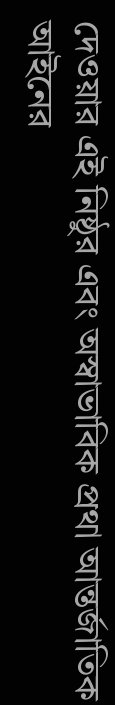দেওয়ার এই নিষ্ঠুর এবং অস্বাভাবিক প্রথা আন্তর্জাতিক আইনের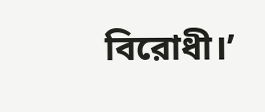বিরোধী।’